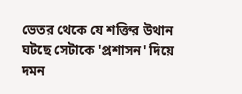ভেতর থেকে যে শক্তির উথান ঘটছে সেটাকে 'প্রশাসন' দিয়ে দমন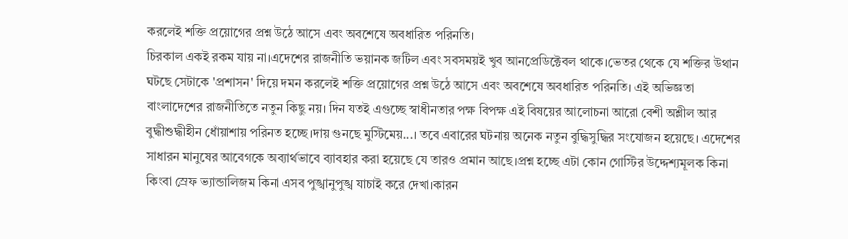করলেই শক্তি প্রয়োগের প্রশ্ন উঠে আসে এবং অবশেষে অবধারিত পরিনতি।
চিরকাল একই রকম যায় না।এদেশের রাজনীতি ভয়ানক জটিল এবং সবসময়ই খুব আনপ্রেডিক্টেবল থাকে।ভেতর থেকে যে শক্তির উথান ঘটছে সেটাকে 'প্রশাসন' দিয়ে দমন করলেই শক্তি প্রয়োগের প্রশ্ন উঠে আসে এবং অবশেষে অবধারিত পরিনতি। এই অভিজ্ঞতা বাংলাদেশের রাজনীতিতে নতুন কিছু নয়। দিন যতই এগুচ্ছে স্বাধীনতার পক্ষ বিপক্ষ এই বিষয়ের আলোচনা আরো বেশী অশ্লীল আর বুদ্ধীশুদ্ধীহীন ধোঁয়াশায় পরিনত হচ্ছে।দায় গুনছে মুস্টিমেয়...। তবে এবারের ঘটনায় অনেক নতুন বুদ্ধিসুদ্ধির সংযোজন হয়েছে। এদেশের সাধারন মানুষের আবেগকে অব্যার্থভাবে ব্যাবহার করা হয়েছে যে তারও প্রমান আছে।প্রশ্ন হচ্ছে এটা কোন গোস্টির উদ্দেশ্যমূলক কিনা কিংবা স্রেফ ভ্যান্ডালিজম কিনা এসব পুঙ্খানুপুঙ্খ যাচাই করে দেখা।কারন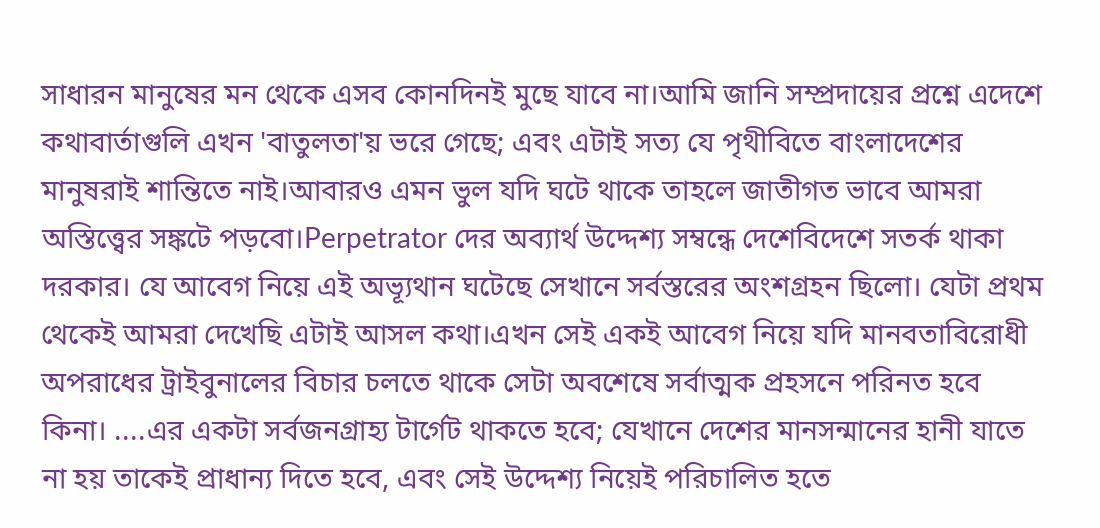সাধারন মানুষের মন থেকে এসব কোনদিনই মুছে যাবে না।আমি জানি সম্প্রদায়ের প্রশ্নে এদেশে কথাবার্তাগুলি এখন 'বাতুলতা'য় ভরে গেছে; এবং এটাই সত্য যে পৃথীবিতে বাংলাদেশের মানুষরাই শান্তিতে নাই।আবারও এমন ভুল যদি ঘটে থাকে তাহলে জাতীগত ভাবে আমরা অস্তিত্ত্বের সঙ্কটে পড়বো।Perpetrator দের অব্যার্থ উদ্দেশ্য সম্বন্ধে দেশেবিদেশে সতর্ক থাকা দরকার। যে আবেগ নিয়ে এই অভ্যূথান ঘটেছে সেখানে সর্বস্তরের অংশগ্রহন ছিলো। যেটা প্রথম থেকেই আমরা দেখেছি এটাই আসল কথা।এখন সেই একই আবেগ নিয়ে যদি মানবতাবিরোধী অপরাধের ট্রাইবুনালের বিচার চলতে থাকে সেটা অবশেষে সর্বাত্মক প্রহসনে পরিনত হবে কিনা। ....এর একটা সর্বজনগ্রাহ্য টার্গেট থাকতে হবে; যেখানে দেশের মানসন্মানের হানী যাতে না হয় তাকেই প্রাধান্য দিতে হবে, এবং সেই উদ্দেশ্য নিয়েই পরিচালিত হতে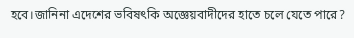হবে।জানিনা এদেশের ভবিষৎকি অজ্ঞেয়বাদীদের হাতে চলে যেতে পারে?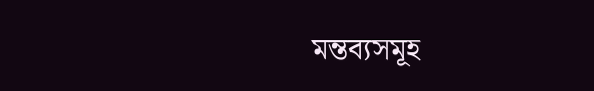মন্তব্যসমূহ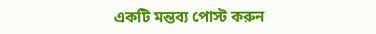একটি মন্তব্য পোস্ট করুন